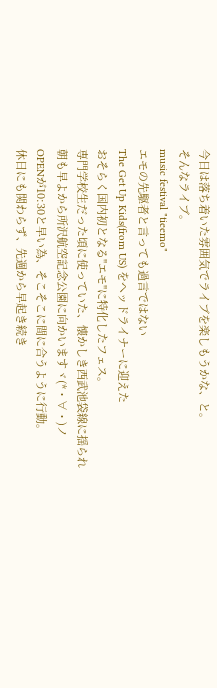今日は落ち着いた雰囲気でライブを楽しもうかな、と。
そんなライブ。
music festival "tieemo"
エモの先駆者と言っても過言ではない
The Get Up Kids(from US) をヘッドライナーに迎えた
おそらく国内初となる"エモ"に特化したフェス。
専門学校生だった頃に使っていた、懐かしき西武池袋線に揺られ
朝も早よから所沢航空記念公園に向かいますヾ(*・∀・)ノ
OPENが10:30と早い為、そこそこに間に合うように行動。
休日にも関わらず、先週から早起き続き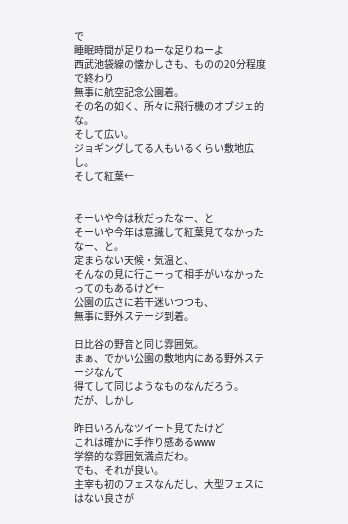で
睡眠時間が足りねーな足りねーよ
西武池袋線の懐かしさも、ものの20分程度で終わり
無事に航空記念公園着。
その名の如く、所々に飛行機のオブジェ的な。
そして広い。
ジョギングしてる人もいるくらい敷地広し。
そして紅葉←


そーいや今は秋だったなー、と
そーいや今年は意識して紅葉見てなかったなー、と。
定まらない天候・気温と、
そんなの見に行こーって相手がいなかったってのもあるけど←
公園の広さに若干迷いつつも、
無事に野外ステージ到着。

日比谷の野音と同じ雰囲気。
まぁ、でかい公園の敷地内にある野外ステージなんて
得てして同じようなものなんだろう。
だが、しかし

昨日いろんなツイート見てたけど
これは確かに手作り感あるwww
学祭的な雰囲気満点だわ。
でも、それが良い。
主宰も初のフェスなんだし、大型フェスにはない良さが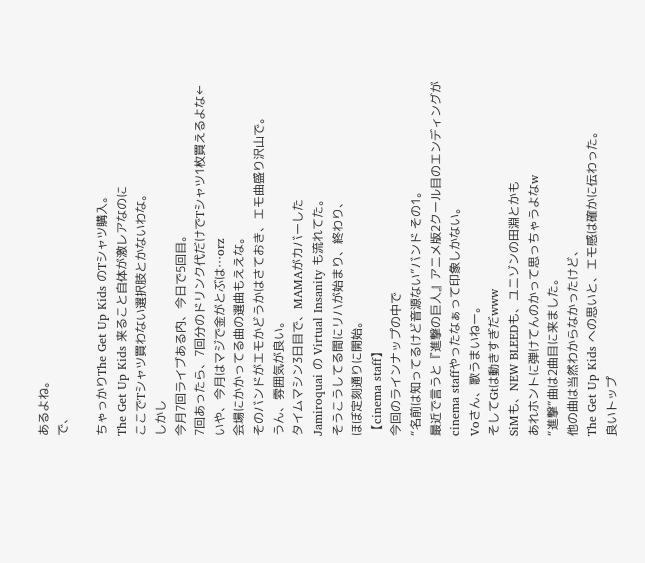あるよね。
で、

ちゃっかりThe Get Up Kids のTシャツ購入。
The Get Up Kids 来ること自体が激レアなのに
ここでTシャツ買わない選択肢とかないわな。
しかし
今月7回ライブある内、今日で5回目。
7回あったら、7回分のドリンク代だけでTシャツ1枚買えるよな←
いや、今月はマジで金がとぶは…orz
会場にかかってる曲の選曲もええな。
そのバンドがエモかどうかはさておき、エモ曲盛り沢山で。
うん、雰囲気が良い。
タイムマシン3日目で、MAMAがカバーした
Jamiroquai の Virtual Insanity も流れてた。
そうこうしてる間にリハが始まり、終わり、
ほぼ定刻通りに開始。
【cinema staff】
今回のラインナップの中で
“名前は知ってるけど音源ない”バンド その1。
最近で言うと『進撃の巨人』アニメ版2クール目のエンディングが
cinema staffやったなぁって印象しかない。
Voさん、歌うまいねー。
そしてGtは動きすぎだwww
SiMも、NEW BLEEDも、ユニゾンの田淵とかも
あれホントに弾けてんのかって思っちゃうよなw
“進撃”曲は2曲目に来ました。
他の曲は当然わからなかったけど、
The Get Up Kids への思いと、エモ感は確かに伝わった。
良いトップ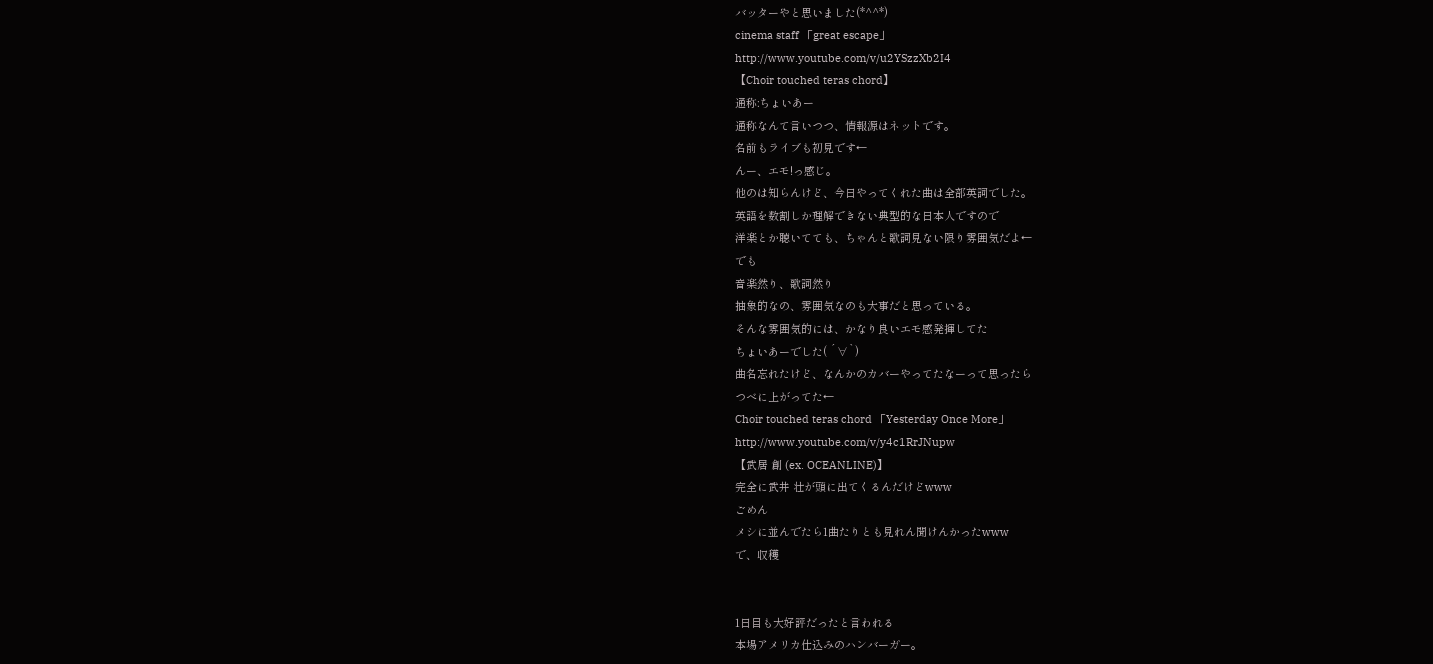バッターやと思いました(*^^*)
cinema staff 「great escape」
http://www.youtube.com/v/u2YSzzXb2I4
【Choir touched teras chord】
通称:ちょいあー
通称なんて言いつつ、情報源はネットです。
名前もライブも初見です←
んー、エモ!っ感じ。
他のは知らんけど、今日やってくれた曲は全部英詞でした。
英語を数割しか理解できない典型的な日本人ですので
洋楽とか聴いてても、ちゃんと歌詞見ない限り雰囲気だよ←
でも
音楽然り、歌詞然り
抽象的なの、雰囲気なのも大事だと思っている。
そんな雰囲気的には、かなり良いエモ感発揮してた
ちょいあーでした( ´∀`)
曲名忘れたけど、なんかのカバーやってたなーって思ったら
つべに上がってた←
Choir touched teras chord 「Yesterday Once More」
http://www.youtube.com/v/y4c1RrJNupw
【武居 創 (ex. OCEANLINE)】
完全に武井 壮が頭に出てくるんだけどwww
ごめん
メシに並んでたら1曲たりとも見れん聞けんかったwww
で、収穫


1日目も大好評だったと言われる
本場アメリカ仕込みのハンバーガー。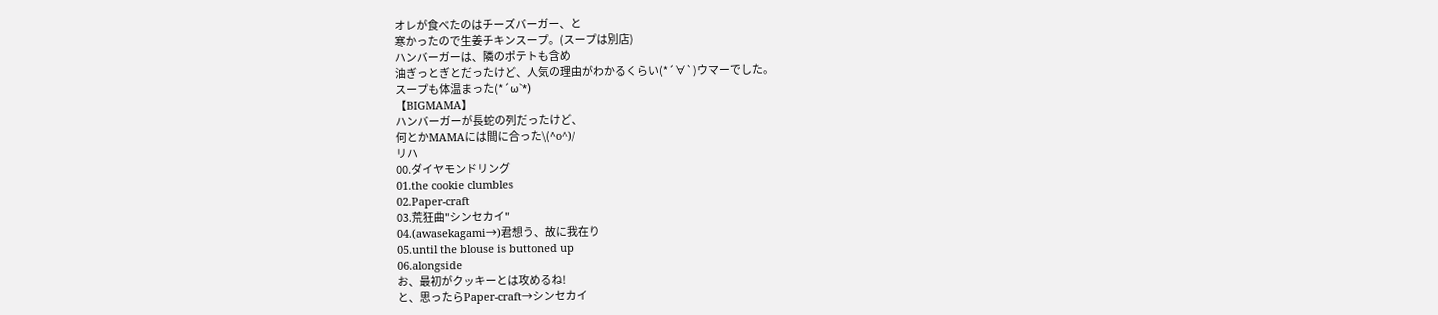オレが食べたのはチーズバーガー、と
寒かったので生姜チキンスープ。(スープは別店)
ハンバーガーは、隣のポテトも含め
油ぎっとぎとだったけど、人気の理由がわかるくらい(*´∀`)ウマーでした。
スープも体温まった(*´ω`*)
【BIGMAMA】
ハンバーガーが長蛇の列だったけど、
何とかMAMAには間に合った\(^o^)/
リハ
00.ダイヤモンドリング
01.the cookie clumbles
02.Paper-craft
03.荒狂曲"シンセカイ"
04.(awasekagami→)君想う、故に我在り
05.until the blouse is buttoned up
06.alongside
お、最初がクッキーとは攻めるね!
と、思ったらPaper-craft→シンセカイ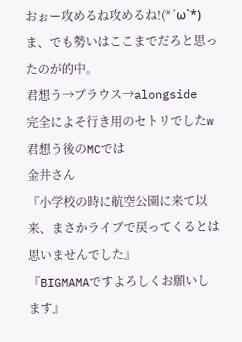おぉー攻めるね攻めるね!(*´ω`*)
ま、でも勢いはここまでだろと思ったのが的中。
君想う→ブラウス→alongside
完全によそ行き用のセトリでしたw
君想う後のMCでは
金井さん
『小学校の時に航空公園に来て以来、まさかライブで戻ってくるとは思いませんでした』
『BIGMAMAですよろしくお願いします』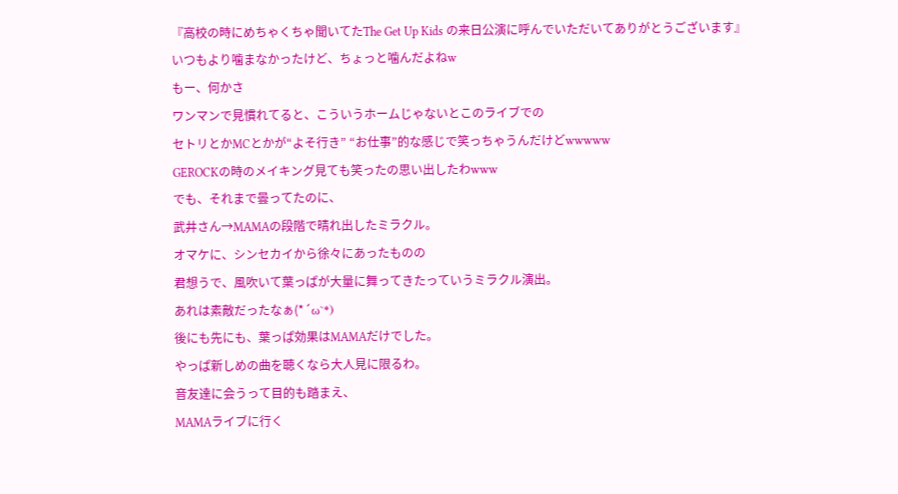『高校の時にめちゃくちゃ聞いてたThe Get Up Kids の来日公演に呼んでいただいてありがとうございます』
いつもより噛まなかったけど、ちょっと噛んだよねw
もー、何かさ
ワンマンで見慣れてると、こういうホームじゃないとこのライブでの
セトリとかMCとかが“よそ行き” “お仕事”的な感じで笑っちゃうんだけどwwwww
GEROCKの時のメイキング見ても笑ったの思い出したわwww
でも、それまで曇ってたのに、
武井さん→MAMAの段階で晴れ出したミラクル。
オマケに、シンセカイから徐々にあったものの
君想うで、風吹いて葉っぱが大量に舞ってきたっていうミラクル演出。
あれは素敵だったなぁ(*´ω`*)
後にも先にも、葉っぱ効果はMAMAだけでした。
やっぱ新しめの曲を聴くなら大人見に限るわ。
音友達に会うって目的も踏まえ、
MAMAライブに行く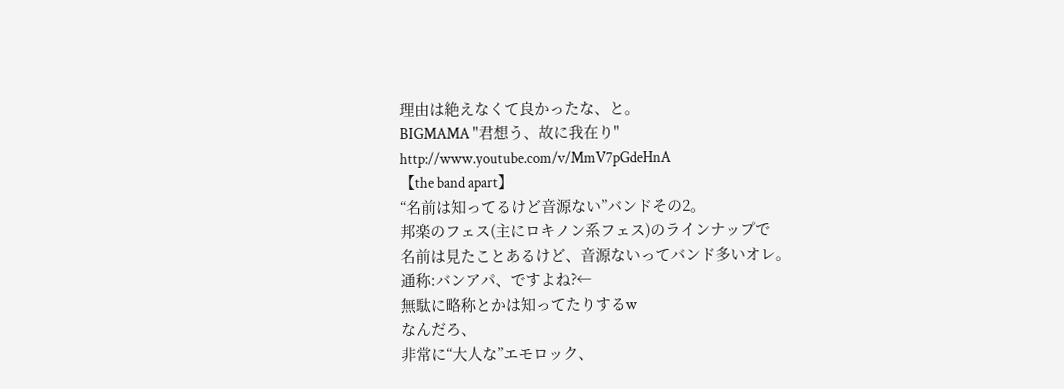理由は絶えなくて良かったな、と。
BIGMAMA "君想う、故に我在り"
http://www.youtube.com/v/MmV7pGdeHnA
【the band apart】
“名前は知ってるけど音源ない”バンドその2。
邦楽のフェス(主にロキノン系フェス)のラインナップで
名前は見たことあるけど、音源ないってバンド多いオレ。
通称:バンアパ、ですよね?←
無駄に略称とかは知ってたりするw
なんだろ、
非常に“大人な”エモロック、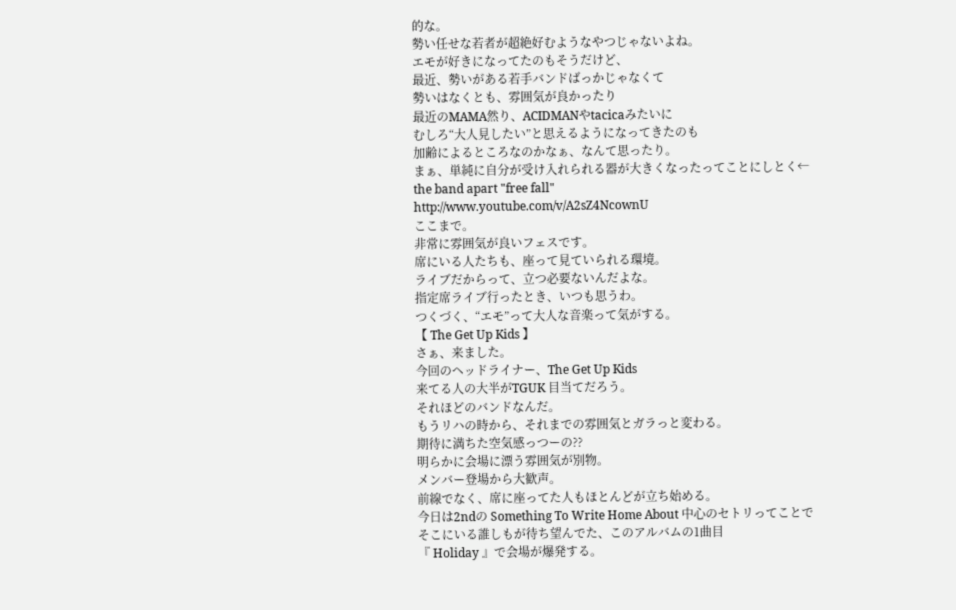的な。
勢い任せな若者が超絶好むようなやつじゃないよね。
エモが好きになってたのもそうだけど、
最近、勢いがある若手バンドばっかじゃなくて
勢いはなくとも、雰囲気が良かったり
最近のMAMA然り、ACIDMANやtacicaみたいに
むしろ“大人見したい”と思えるようになってきたのも
加齢によるところなのかなぁ、なんて思ったり。
まぁ、単純に自分が受け入れられる器が大きくなったってことにしとく←
the band apart "free fall"
http://www.youtube.com/v/A2sZ4NcownU
ここまで。
非常に雰囲気が良いフェスです。
席にいる人たちも、座って見ていられる環境。
ライブだからって、立つ必要ないんだよな。
指定席ライブ行ったとき、いつも思うわ。
つくづく、“エモ”って大人な音楽って気がする。
【 The Get Up Kids 】
さぁ、来ました。
今回のヘッドライナー、The Get Up Kids
来てる人の大半がTGUK 目当てだろう。
それほどのバンドなんだ。
もうリハの時から、それまでの雰囲気とガラっと変わる。
期待に満ちた空気感っつーの??
明らかに会場に漂う雰囲気が別物。
メンバー登場から大歓声。
前線でなく、席に座ってた人もほとんどが立ち始める。
今日は2ndの Something To Write Home About 中心のセトリってことで
そこにいる誰しもが待ち望んでた、このアルバムの1曲目
『 Holiday 』で会場が爆発する。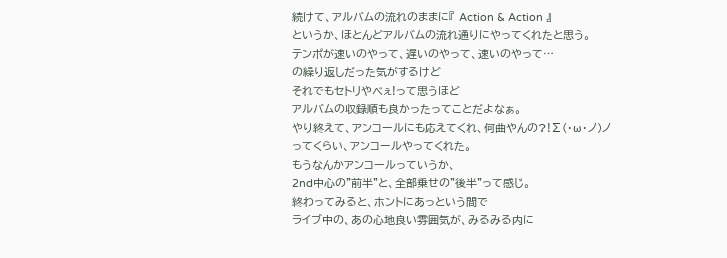続けて、アルバムの流れのままに『 Action & Action 』
というか、ほとんどアルバムの流れ通りにやってくれたと思う。
テンポが速いのやって、遅いのやって、速いのやって…
の繰り返しだった気がするけど
それでもセトリやべぇ!って思うほど
アルバムの収録順も良かったってことだよなぁ。
やり終えて、アンコールにも応えてくれ、何曲やんの?!∑(・ω・ノ)ノ
ってくらい、アンコールやってくれた。
もうなんかアンコールっていうか、
2nd中心の"前半"と、全部乗せの"後半"って感じ。
終わってみると、ホントにあっという間で
ライブ中の、あの心地良い雰囲気が、みるみる内に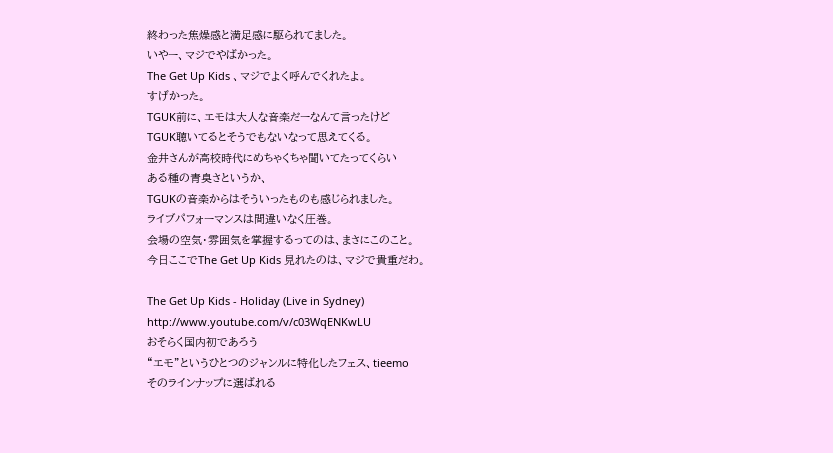終わった焦燥感と満足感に駆られてました。
いやー、マジでやばかった。
The Get Up Kids 、マジでよく呼んでくれたよ。
すげかった。
TGUK前に、エモは大人な音楽だーなんて言ったけど
TGUK聴いてるとそうでもないなって思えてくる。
金井さんが高校時代にめちゃくちゃ聞いてたってくらい
ある種の青臭さというか、
TGUKの音楽からはそういったものも感じられました。
ライブパフォーマンスは間違いなく圧巻。
会場の空気・雰囲気を掌握するってのは、まさにこのこと。
今日ここでThe Get Up Kids 見れたのは、マジで貴重だわ。

The Get Up Kids - Holiday (Live in Sydney)
http://www.youtube.com/v/c03WqENKwLU
おそらく国内初であろう
“エモ”というひとつのジャンルに特化したフェス、tieemo
そのラインナップに選ばれる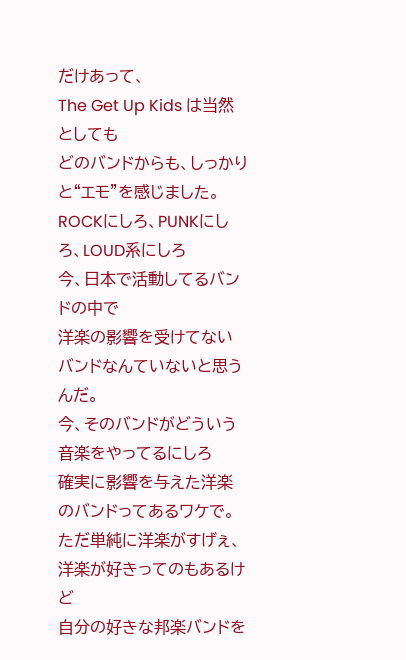だけあって、
The Get Up Kids は当然としても
どのバンドからも、しっかりと“エモ”を感じました。
ROCKにしろ、PUNKにしろ、LOUD系にしろ
今、日本で活動してるバンドの中で
洋楽の影響を受けてないバンドなんていないと思うんだ。
今、そのバンドがどういう音楽をやってるにしろ
確実に影響を与えた洋楽のバンドってあるワケで。
ただ単純に洋楽がすげぇ、洋楽が好きってのもあるけど
自分の好きな邦楽バンドを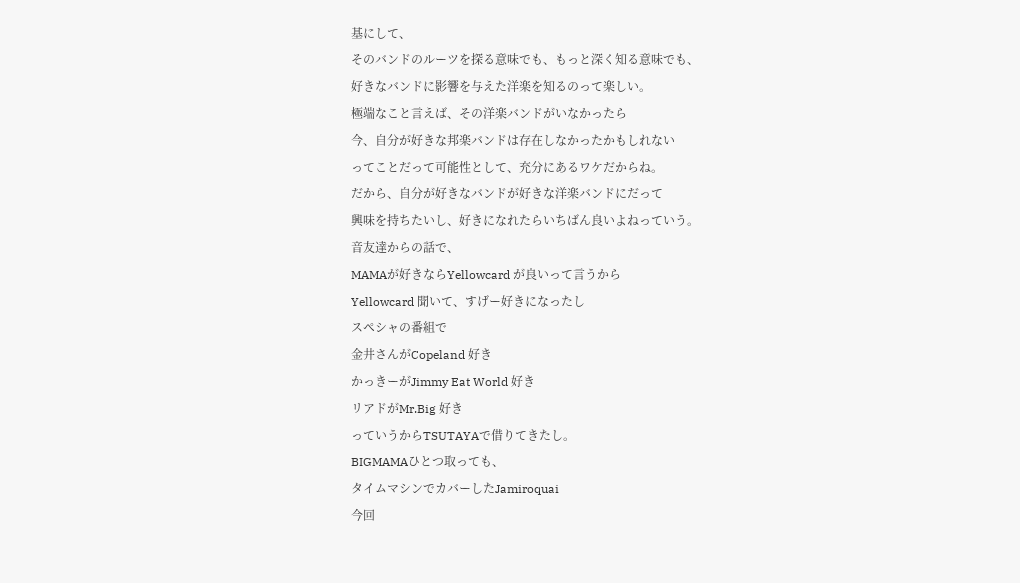基にして、
そのバンドのルーツを探る意味でも、もっと深く知る意味でも、
好きなバンドに影響を与えた洋楽を知るのって楽しい。
極端なこと言えば、その洋楽バンドがいなかったら
今、自分が好きな邦楽バンドは存在しなかったかもしれない
ってことだって可能性として、充分にあるワケだからね。
だから、自分が好きなバンドが好きな洋楽バンドにだって
興味を持ちたいし、好きになれたらいちばん良いよねっていう。
音友達からの話で、
MAMAが好きならYellowcard が良いって言うから
Yellowcard 聞いて、すげー好きになったし
スペシャの番組で
金井さんがCopeland 好き
かっきーがJimmy Eat World 好き
リアドがMr.Big 好き
っていうからTSUTAYAで借りてきたし。
BIGMAMAひとつ取っても、
タイムマシンでカバーしたJamiroquai
今回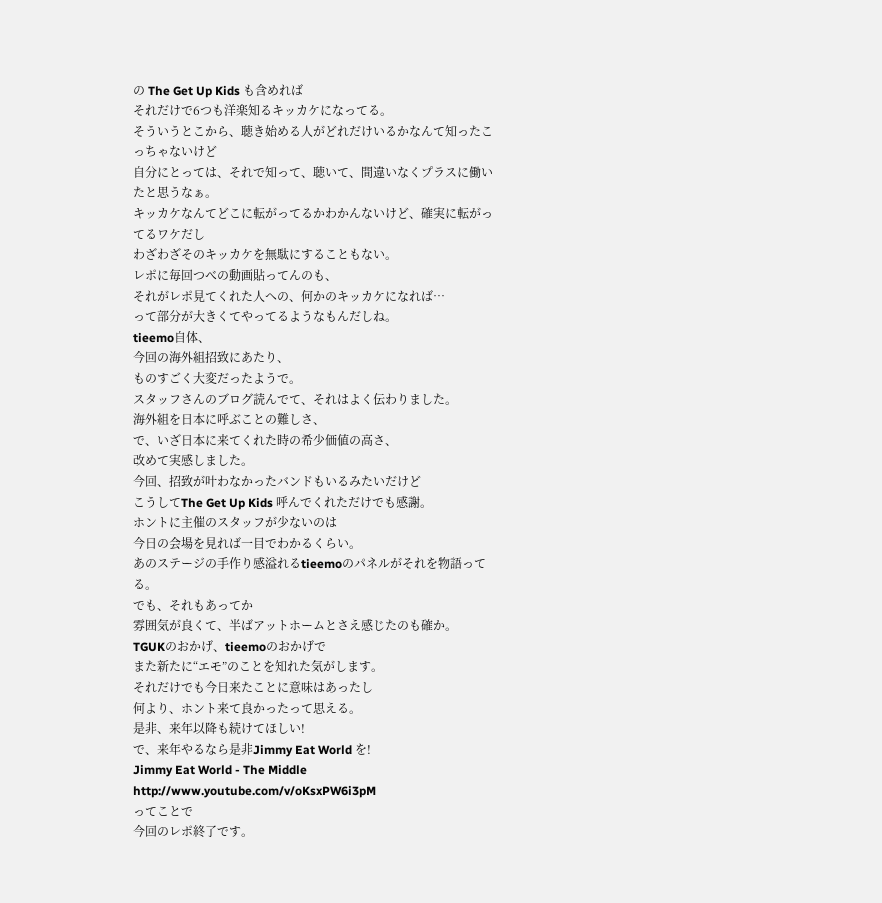の The Get Up Kids も含めれば
それだけで6つも洋楽知るキッカケになってる。
そういうとこから、聴き始める人がどれだけいるかなんて知ったこっちゃないけど
自分にとっては、それで知って、聴いて、間違いなくプラスに働いたと思うなぁ。
キッカケなんてどこに転がってるかわかんないけど、確実に転がってるワケだし
わざわざそのキッカケを無駄にすることもない。
レポに毎回つべの動画貼ってんのも、
それがレポ見てくれた人への、何かのキッカケになれば…
って部分が大きくてやってるようなもんだしね。
tieemo自体、
今回の海外組招致にあたり、
ものすごく大変だったようで。
スタッフさんのブログ読んでて、それはよく伝わりました。
海外組を日本に呼ぶことの難しさ、
で、いざ日本に来てくれた時の希少価値の高さ、
改めて実感しました。
今回、招致が叶わなかったバンドもいるみたいだけど
こうしてThe Get Up Kids 呼んでくれただけでも感謝。
ホントに主催のスタッフが少ないのは
今日の会場を見れば一目でわかるくらい。
あのステージの手作り感溢れるtieemoのパネルがそれを物語ってる。
でも、それもあってか
雰囲気が良くて、半ばアットホームとさえ感じたのも確か。
TGUKのおかげ、tieemoのおかげで
また新たに“エモ”のことを知れた気がします。
それだけでも今日来たことに意味はあったし
何より、ホント来て良かったって思える。
是非、来年以降も続けてほしい!
で、来年やるなら是非Jimmy Eat World を!
Jimmy Eat World - The Middle
http://www.youtube.com/v/oKsxPW6i3pM
ってことで
今回のレポ終了です。